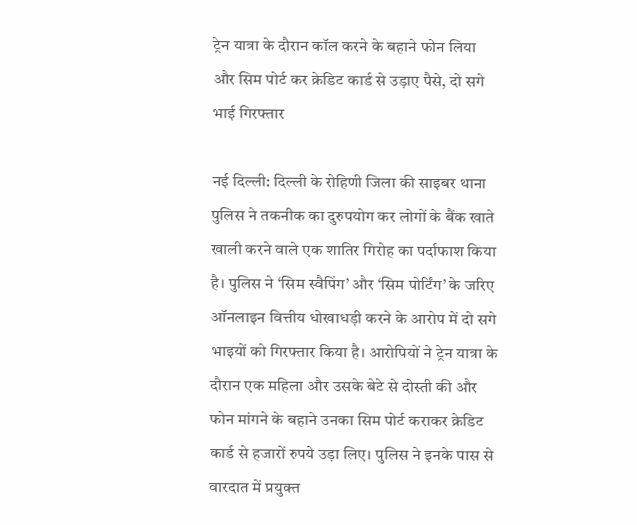ट्रेन यात्रा के दौरान कॉल करने के बहाने फोन लिया और सिम पोर्ट कर क्रेडिट कार्ड से उड़ाए पैसे, दो सगे भाई गिरफ्तार

नई दिल्ली: दिल्ली के रोहिणी जिला की साइबर थाना पुलिस ने तकनीक का दुरुपयोग कर लोगों के बैंक खाते खाली करने वाले एक शातिर गिरोह का पर्दाफाश किया है। पुलिस ने ‘सिम स्वैपिंग’ और ‘सिम पोर्टिंग’ के जरिए ऑनलाइन वित्तीय धोखाधड़ी करने के आरोप में दो सगे भाइयों को गिरफ्तार किया है। आरोपियों ने ट्रेन यात्रा के दौरान एक महिला और उसके बेटे से दोस्ती की और फोन मांगने के बहाने उनका सिम पोर्ट कराकर क्रेडिट कार्ड से हजारों रुपये उड़ा लिए। पुलिस ने इनके पास से वारदात में प्रयुक्त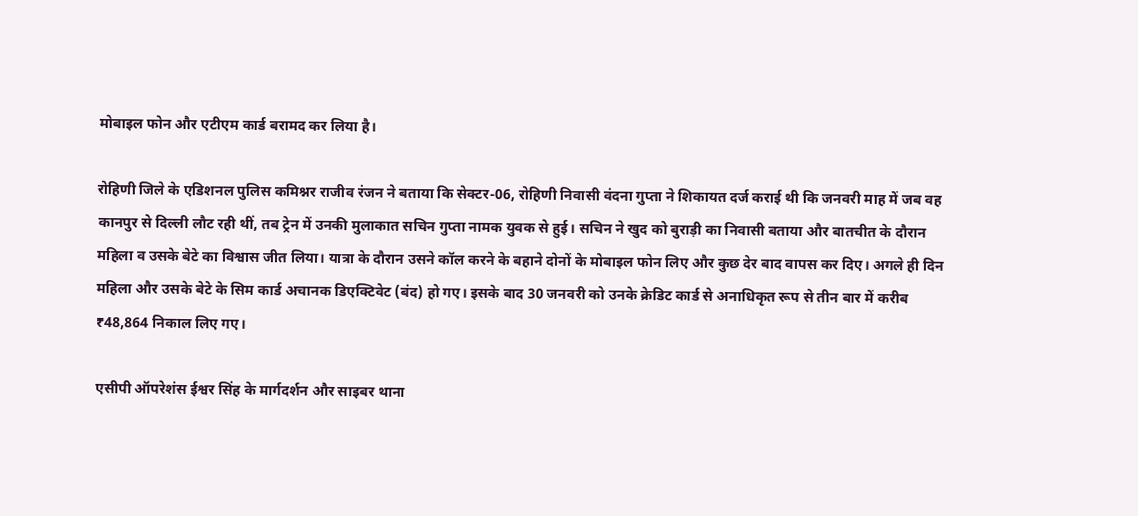मोबाइल फोन और एटीएम कार्ड बरामद कर लिया है।

रोहिणी जिले के एडिशनल पुलिस कमिश्नर राजीव रंजन ने बताया कि सेक्टर-06, रोहिणी निवासी वंदना गुप्ता ने शिकायत दर्ज कराई थी कि जनवरी माह में जब वह कानपुर से दिल्ली लौट रही थीं, तब ट्रेन में उनकी मुलाकात सचिन गुप्ता नामक युवक से हुई। सचिन ने खुद को बुराड़ी का निवासी बताया और बातचीत के दौरान महिला व उसके बेटे का विश्वास जीत लिया। यात्रा के दौरान उसने कॉल करने के बहाने दोनों के मोबाइल फोन लिए और कुछ देर बाद वापस कर दिए। अगले ही दिन महिला और उसके बेटे के सिम कार्ड अचानक डिएक्टिवेट (बंद) हो गए। इसके बाद 30 जनवरी को उनके क्रेडिट कार्ड से अनाधिकृत रूप से तीन बार में करीब ₹48,864 निकाल लिए गए।

एसीपी ऑपरेशंस ईश्वर सिंह के मार्गदर्शन और साइबर थाना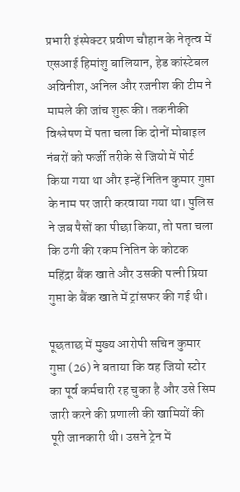प्रभारी इंस्पेक्टर प्रवीण चौहान के नेतृत्व में एसआई हिमांशु बालियान, हेड कांस्टेबल अविनीश, अनिल और रजनीश की टीम ने मामले की जांच शुरू की। तकनीकी विश्लेषण में पता चला कि दोनों मोबाइल नंबरों को फर्जी तरीके से जियो में पोर्ट किया गया था और इन्हें नितिन कुमार गुप्ता के नाम पर जारी करवाया गया था। पुलिस ने जब पैसों का पीछा किया, तो पता चला कि ठगी की रकम नितिन के कोटक महिंद्रा बैंक खाते और उसकी पत्नी प्रिया गुप्ता के बैंक खाते में ट्रांसफर की गई थी।

पूछताछ में मुख्य आरोपी सचिन कुमार गुप्ता (26) ने बताया कि वह जियो स्टोर का पूर्व कर्मचारी रह चुका है और उसे सिम जारी करने की प्रणाली की खामियों की पूरी जानकारी थी। उसने ट्रेन में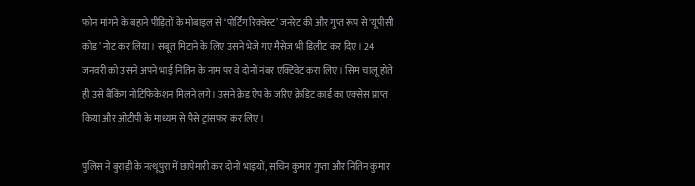फोन मांगने के बहाने पीड़ितों के मोबाइल से ‘पोर्टिंग रिक्वेस्ट’ जनरेट की और गुप्त रूप से ‘यूपीसी कोड’ नोट कर लिया। सबूत मिटाने के लिए उसने भेजे गए मैसेज भी डिलीट कर दिए। 24 जनवरी को उसने अपने भाई नितिन के नाम पर वे दोनों नंबर एक्टिवेट करा लिए। सिम चालू होते ही उसे बैंकिंग नोटिफिकेशन मिलने लगे। उसने क्रेड ऐप के जरिए क्रेडिट कार्ड का एक्सेस प्राप्त किया और ओटीपी के माध्यम से पैसे ट्रांसफर कर लिए।

पुलिस ने बुराड़ी के नत्थूपुरा में छापेमारी कर दोनों भाइयों, सचिन कुमार गुप्ता और नितिन कुमार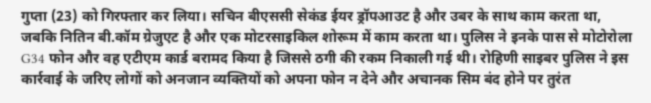गुप्ता (23) को गिरफ्तार कर लिया। सचिन बीएससी सेकंड ईयर ड्रॉपआउट है और उबर के साथ काम करता था, जबकि नितिन बी.कॉम ग्रेजुएट है और एक मोटरसाइकिल शोरूम में काम करता था। पुलिस ने इनके पास से मोटोरोला G34 फोन और वह एटीएम कार्ड बरामद किया है जिससे ठगी की रकम निकाली गई थी। रोहिणी साइबर पुलिस ने इस कार्रवाई के जरिए लोगों को अनजान व्यक्तियों को अपना फोन न देने और अचानक सिम बंद होने पर तुरंत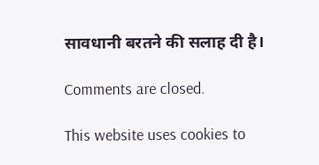सावधानी बरतने की सलाह दी है।

Comments are closed.

This website uses cookies to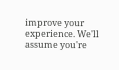improve your experience. We'll assume you're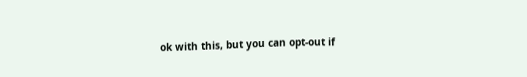ok with this, but you can opt-out if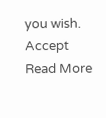you wish. Accept Read More